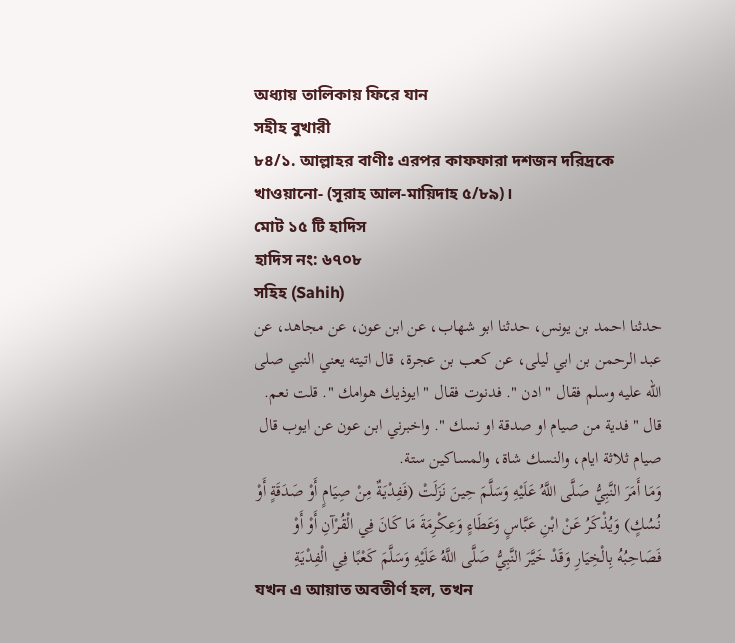অধ্যায় তালিকায় ফিরে যান
সহীহ বুখারী
৮৪/১. আল্লাহর বাণীঃ এরপর কাফফারা দশজন দরিদ্রকে খাওয়ানো- (সূরাহ আল-মায়িদাহ ৫/৮৯)।
মোট ১৫ টি হাদিস
হাদিস নং: ৬৭০৮
সহিহ (Sahih)
حدثنا احمد بن يونس، حدثنا ابو شهاب، عن ابن عون، عن مجاهد، عن عبد الرحمن بن ابي ليلى، عن كعب بن عجرة، قال اتيته يعني النبي صلى الله عليه وسلم فقال " ادن ". فدنوت فقال " ايوذيك هوامك ". قلت نعم. قال " فدية من صيام او صدقة او نسك ". واخبرني ابن عون عن ايوب قال صيام ثلاثة ايام، والنسك شاة، والمساكين ستة.
وَمَا أَمَرَ النَّبِيُّ صَلَّى اللَّهُ عَلَيْهِ وَسَلَّمَ حِينَ نَزَلَتْ (فَفِدْيَةٌ مِنْ صِيَامٍ أَوْ صَدَقَةٍ أَوْ نُسُكٍ) وَيُذْكَرُ عَنْ ابْنِ عَبَّاسٍ وَعَطَاءٍ وَعِكْرِمَةَ مَا كَانَ فِي الْقُرْآنِ أَوْ أَوْ فَصَاحِبُهُ بِالْخِيَارِ وَقَدْ خَيَّرَ النَّبِيُّ صَلَّى اللَّهُ عَلَيْهِ وَسَلَّمَ كَعْبًا فِي الْفِدْيَةِ
যখন এ আয়াত অবতীর্ণ হল, তখন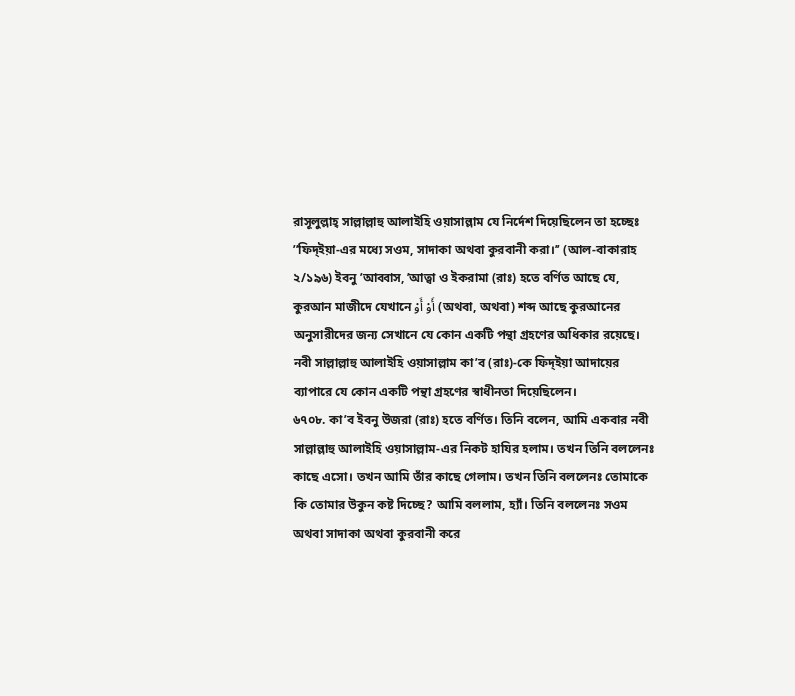রাসূলুল্লাহ্ সাল্লাল্লাহু আলাইহি ওয়াসাল্লাম যে নির্দেশ দিয়েছিলেন তা হচ্ছেঃ ’’ফিদ্ইয়া-এর মধ্যে সওম, সাদাকা অথবা কুরবানী করা।’’ (আল-বাকারাহ ২/১৯৬) ইবনু ’আব্বাস, ’আত্বা ও ইকরামা (রাঃ) হতে বর্ণিত আছে যে, কুরআন মাজীদে যেখানে أَوْ أَوْ (অথবা, অথবা) শব্দ আছে কুরআনের অনুসারীদের জন্য সেখানে যে কোন একটি পন্থা গ্রহণের অধিকার রয়েছে। নবী সাল্লাল্লাহু আলাইহি ওয়াসাল্লাম কা’ব (রাঃ)-কে ফিদ্ইয়া আদায়ের ব্যাপারে যে কোন একটি পন্থা গ্রহণের স্বাধীনতা দিয়েছিলেন।
৬৭০৮. কা’ব ইবনু উজরা (রাঃ) হতে বর্ণিত। তিনি বলেন, আমি একবার নবী সাল্লাল্লাহু আলাইহি ওয়াসাল্লাম-এর নিকট হাযির হলাম। তখন তিনি বললেনঃ কাছে এসো। তখন আমি তাঁর কাছে গেলাম। তখন তিনি বললেনঃ তোমাকে কি তোমার উকুন কষ্ট দিচ্ছে? আমি বললাম, হ্যাঁ। তিনি বললেনঃ সওম অথবা সাদাকা অথবা কুরবানী করে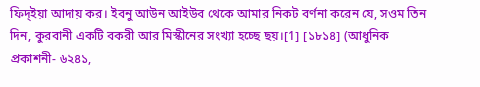ফিদ্ইয়া আদায় কর। ইবনু আউন আইউব থেকে আমার নিকট বর্ণনা করেন যে, সওম তিন দিন, কুরবানী একটি বকরী আর মিস্কীনের সংখ্যা হচ্ছে ছয়।[1] [১৮১৪] (আধুনিক প্রকাশনী- ৬২৪১,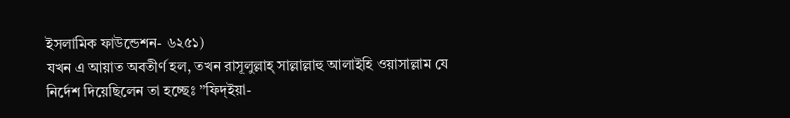ইসলামিক ফাউন্ডেশন- ৬২৫১)
যখন এ আয়াত অবতীর্ণ হল, তখন রাসূলুল্লাহ্ সাল্লাল্লাহু আলাইহি ওয়াসাল্লাম যে নির্দেশ দিয়েছিলেন তা হচ্ছেঃ ’’ফিদ্ইয়া-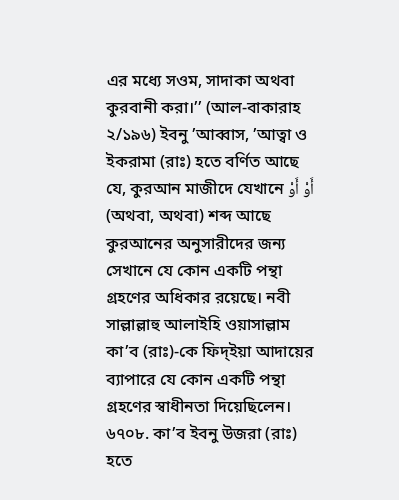এর মধ্যে সওম, সাদাকা অথবা কুরবানী করা।’’ (আল-বাকারাহ ২/১৯৬) ইবনু ’আব্বাস, ’আত্বা ও ইকরামা (রাঃ) হতে বর্ণিত আছে যে, কুরআন মাজীদে যেখানে أَوْ أَوْ (অথবা, অথবা) শব্দ আছে কুরআনের অনুসারীদের জন্য সেখানে যে কোন একটি পন্থা গ্রহণের অধিকার রয়েছে। নবী সাল্লাল্লাহু আলাইহি ওয়াসাল্লাম কা’ব (রাঃ)-কে ফিদ্ইয়া আদায়ের ব্যাপারে যে কোন একটি পন্থা গ্রহণের স্বাধীনতা দিয়েছিলেন।
৬৭০৮. কা’ব ইবনু উজরা (রাঃ) হতে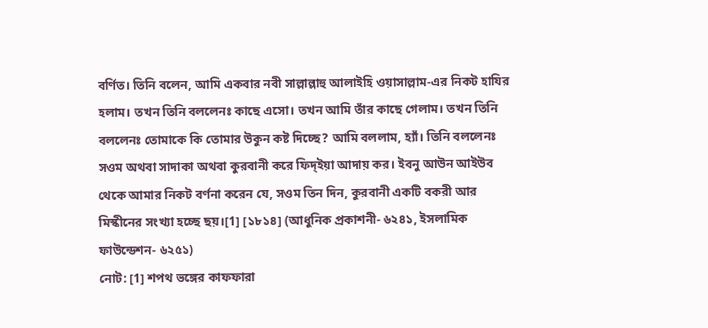বর্ণিত। তিনি বলেন, আমি একবার নবী সাল্লাল্লাহু আলাইহি ওয়াসাল্লাম-এর নিকট হাযির হলাম। তখন তিনি বললেনঃ কাছে এসো। তখন আমি তাঁর কাছে গেলাম। তখন তিনি বললেনঃ তোমাকে কি তোমার উকুন কষ্ট দিচ্ছে? আমি বললাম, হ্যাঁ। তিনি বললেনঃ সওম অথবা সাদাকা অথবা কুরবানী করে ফিদ্ইয়া আদায় কর। ইবনু আউন আইউব থেকে আমার নিকট বর্ণনা করেন যে, সওম তিন দিন, কুরবানী একটি বকরী আর মিস্কীনের সংখ্যা হচ্ছে ছয়।[1] [১৮১৪] (আধুনিক প্রকাশনী- ৬২৪১, ইসলামিক ফাউন্ডেশন- ৬২৫১)
নোট: [1] শপথ ভঙ্গের কাফফারা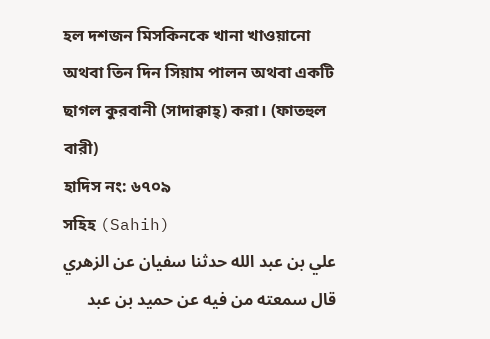হল দশজন মিসকিনকে খানা খাওয়ানো অথবা তিন দিন সিয়াম পালন অথবা একটি ছাগল কুরবানী (সাদাক্বাহ্) করা। (ফাতহুল বারী)
হাদিস নং: ৬৭০৯
সহিহ (Sahih)
علي بن عبد الله حدثنا سفيان عن الزهري قال سمعته من فيه عن حميد بن عبد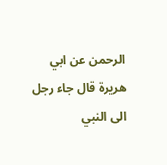الرحمن عن ابي هريرة قال جاء رجل الى النبي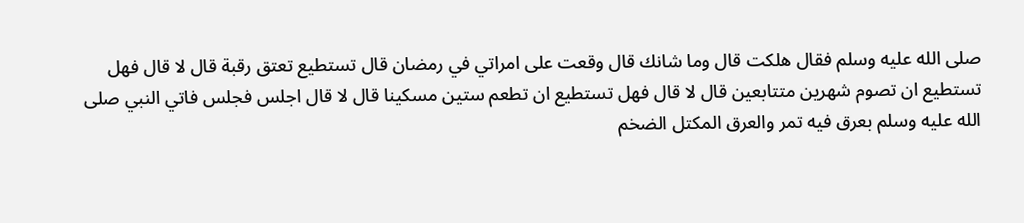صلى الله عليه وسلم فقال هلكت قال وما شانك قال وقعت على امراتي في رمضان قال تستطيع تعتق رقبة قال لا قال فهل تستطيع ان تصوم شهرين متتابعين قال لا قال فهل تستطيع ان تطعم ستين مسكينا قال لا قال اجلس فجلس فاتي النبي صلى الله عليه وسلم بعرق فيه تمر والعرق المكتل الضخم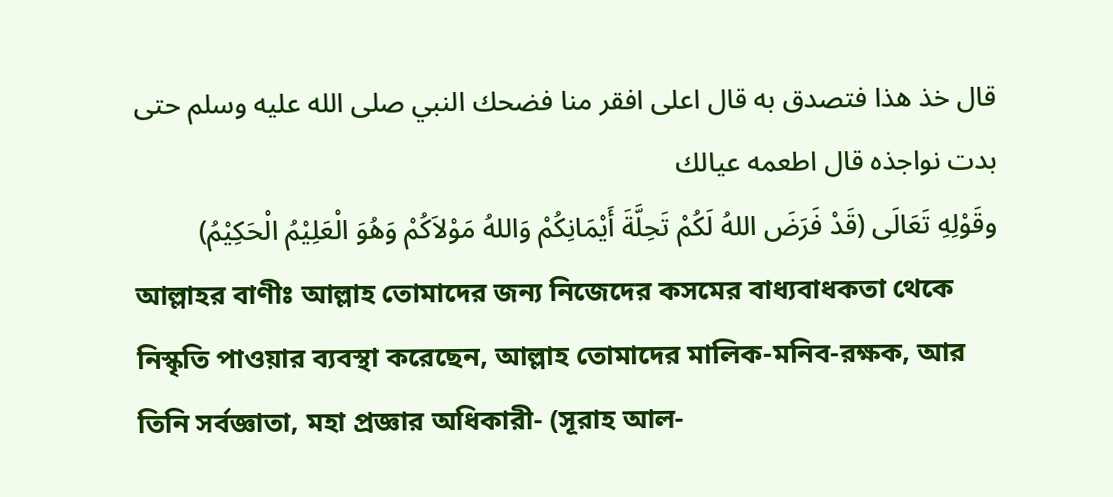قال خذ هذا فتصدق به قال اعلى افقر منا فضحك النبي صلى الله عليه وسلم حتى بدت نواجذه قال اطعمه عيالك
وقَوْلِهِ تَعَالَى (قَدْ فَرَضَ اللهُ لَكُمْ تَحِلَّةَ أَيْمَانِكُمْ وَاللهُ مَوْلاَكُمْ وَهُوَ الْعَلِيْمُ الْحَكِيْمُ)
আল্লাহর বাণীঃ আল্লাহ তোমাদের জন্য নিজেদের কসমের বাধ্যবাধকতা থেকে নিস্কৃতি পাওয়ার ব্যবস্থা করেছেন, আল্লাহ তোমাদের মালিক-মনিব-রক্ষক, আর তিনি সর্বজ্ঞাতা, মহা প্রজ্ঞার অধিকারী- (সূরাহ আল-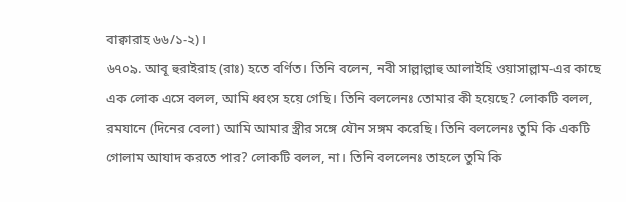বাক্বারাহ ৬৬/১-২)।
৬৭০৯. আবূ হুরাইরাহ (রাঃ) হতে বর্ণিত। তিনি বলেন, নবী সাল্লাল্লাহু আলাইহি ওয়াসাল্লাম-এর কাছে এক লোক এসে বলল, আমি ধ্বংস হয়ে গেছি। তিনি বললেনঃ তোমার কী হয়েছে? লোকটি বলল, রমযানে (দিনের বেলা) আমি আমার স্ত্রীর সঙ্গে যৌন সঙ্গম করেছি। তিনি বললেনঃ তুমি কি একটি গোলাম আযাদ করতে পার? লোকটি বলল, না। তিনি বললেনঃ তাহলে তুমি কি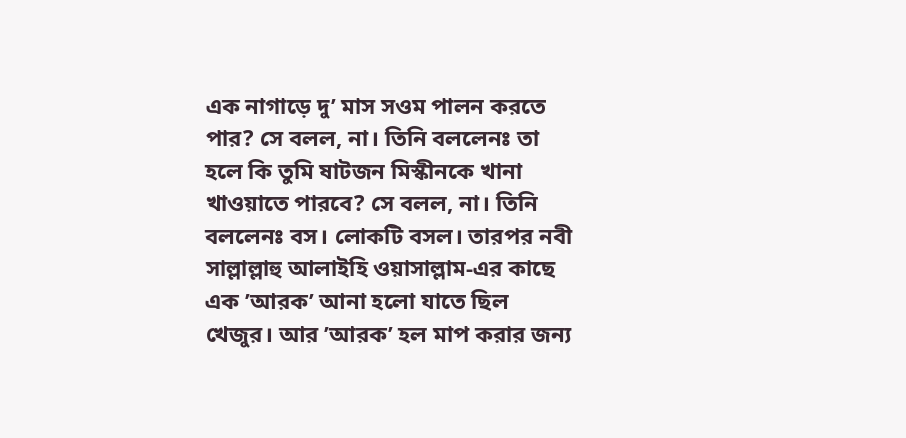এক নাগাড়ে দু’ মাস সওম পালন করতে পার? সে বলল, না। তিনি বললেনঃ তা হলে কি তুমি ষাটজন মিস্কীনকে খানা খাওয়াতে পারবে? সে বলল, না। তিনি বললেনঃ বস। লোকটি বসল। তারপর নবী সাল্লাল্লাহু আলাইহি ওয়াসাল্লাম-এর কাছে এক ’আরক’ আনা হলো যাতে ছিল খেজুর। আর ’আরক’ হল মাপ করার জন্য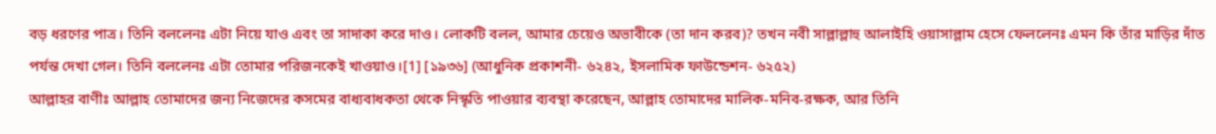বড় ধরণের পাত্র। তিনি বললেনঃ এটা নিয়ে যাও এবং তা সাদাকা করে দাও। লোকটি বলল, আমার চেয়েও অভাবীকে (তা দান করব)? তখন নবী সাল্লাল্লাহু আলাইহি ওয়াসাল্লাম হেসে ফেললেনঃ এমন কি তাঁর মাড়ির দাঁত পর্যন্ত দেখা গেল। তিনি বললেনঃ এটা তোমার পরিজনকেই খাওয়াও।[1] [১৯৩৬] (আধুনিক প্রকাশনী- ৬২৪২, ইসলামিক ফাউন্ডেশন- ৬২৫২)
আল্লাহর বাণীঃ আল্লাহ তোমাদের জন্য নিজেদের কসমের বাধ্যবাধকতা থেকে নিস্কৃতি পাওয়ার ব্যবস্থা করেছেন, আল্লাহ তোমাদের মালিক-মনিব-রক্ষক, আর তিনি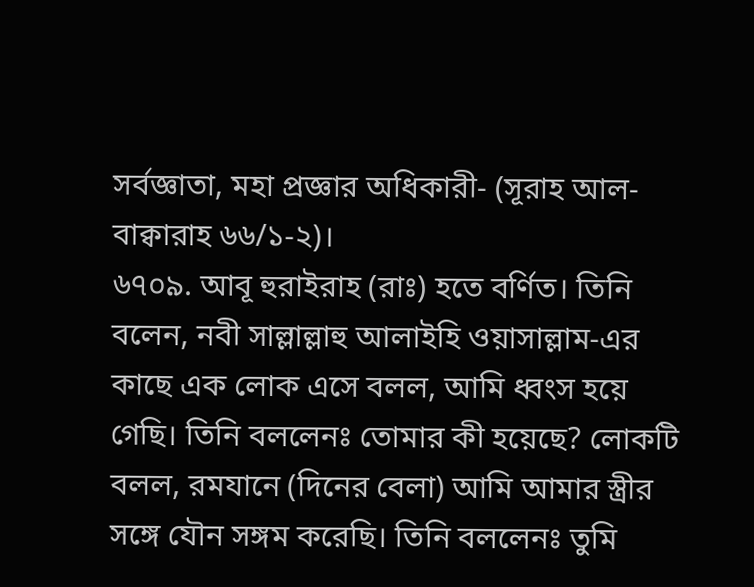সর্বজ্ঞাতা, মহা প্রজ্ঞার অধিকারী- (সূরাহ আল-বাক্বারাহ ৬৬/১-২)।
৬৭০৯. আবূ হুরাইরাহ (রাঃ) হতে বর্ণিত। তিনি বলেন, নবী সাল্লাল্লাহু আলাইহি ওয়াসাল্লাম-এর কাছে এক লোক এসে বলল, আমি ধ্বংস হয়ে গেছি। তিনি বললেনঃ তোমার কী হয়েছে? লোকটি বলল, রমযানে (দিনের বেলা) আমি আমার স্ত্রীর সঙ্গে যৌন সঙ্গম করেছি। তিনি বললেনঃ তুমি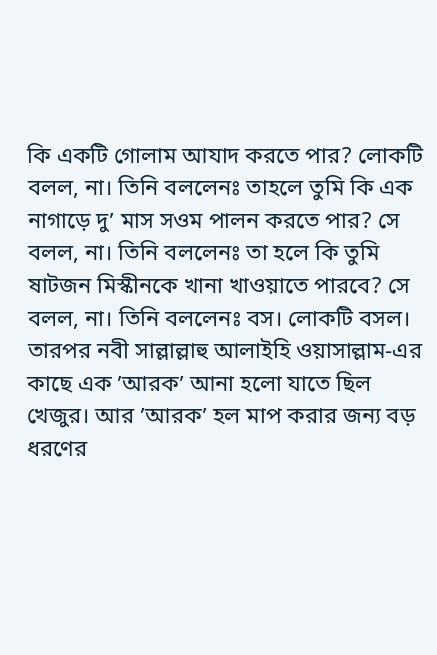কি একটি গোলাম আযাদ করতে পার? লোকটি বলল, না। তিনি বললেনঃ তাহলে তুমি কি এক নাগাড়ে দু’ মাস সওম পালন করতে পার? সে বলল, না। তিনি বললেনঃ তা হলে কি তুমি ষাটজন মিস্কীনকে খানা খাওয়াতে পারবে? সে বলল, না। তিনি বললেনঃ বস। লোকটি বসল। তারপর নবী সাল্লাল্লাহু আলাইহি ওয়াসাল্লাম-এর কাছে এক ’আরক’ আনা হলো যাতে ছিল খেজুর। আর ’আরক’ হল মাপ করার জন্য বড় ধরণের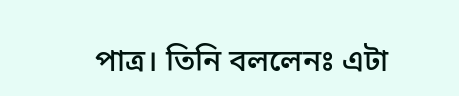পাত্র। তিনি বললেনঃ এটা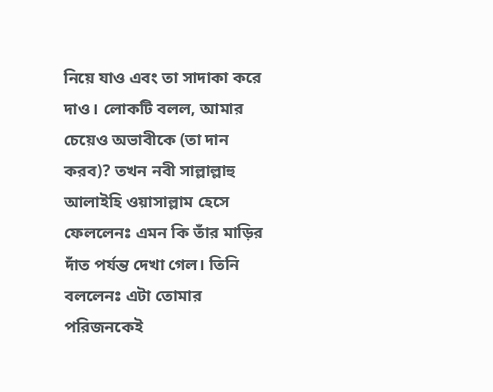নিয়ে যাও এবং তা সাদাকা করে দাও। লোকটি বলল, আমার চেয়েও অভাবীকে (তা দান করব)? তখন নবী সাল্লাল্লাহু আলাইহি ওয়াসাল্লাম হেসে ফেললেনঃ এমন কি তাঁর মাড়ির দাঁত পর্যন্ত দেখা গেল। তিনি বললেনঃ এটা তোমার পরিজনকেই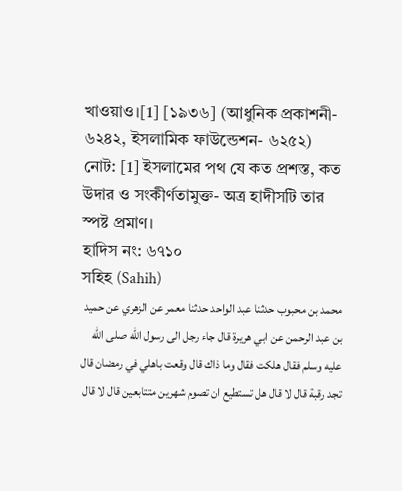খাওয়াও।[1] [১৯৩৬] (আধুনিক প্রকাশনী- ৬২৪২, ইসলামিক ফাউন্ডেশন- ৬২৫২)
নোট: [1] ইসলামের পথ যে কত প্রশস্ত, কত উদার ও সংকীর্ণতামুক্ত- অত্র হাদীসটি তার স্পষ্ট প্রমাণ।
হাদিস নং: ৬৭১০
সহিহ (Sahih)
محمد بن محبوب حدثنا عبد الواحد حدثنا معمر عن الزهري عن حميد بن عبد الرحمن عن ابي هريرة قال جاء رجل الى رسول الله صلى الله عليه وسلم فقال هلكت فقال وما ذاك قال وقعت باهلي في رمضان قال تجد رقبة قال لا قال هل تستطيع ان تصوم شهرين متتابعين قال لا قال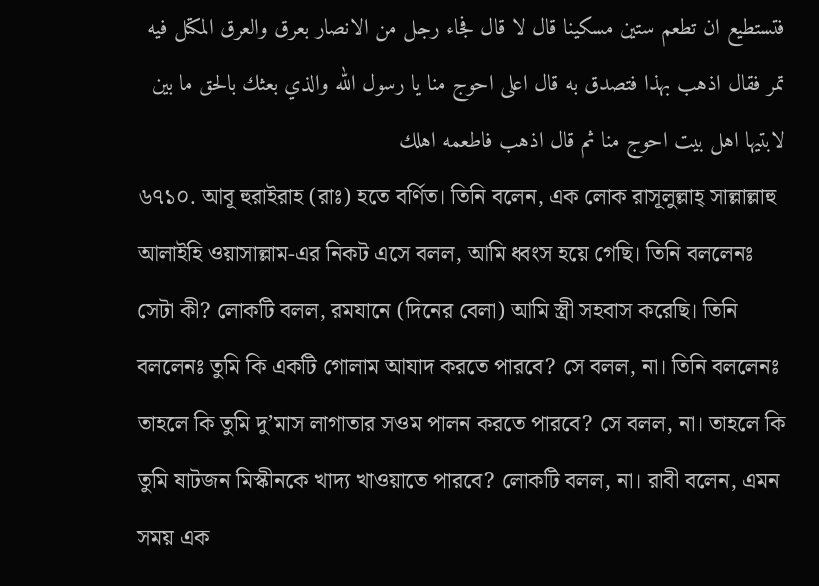فتستطيع ان تطعم ستين مسكينا قال لا قال فجاء رجل من الانصار بعرق والعرق المكتل فيه تمر فقال اذهب بهذا فتصدق به قال اعلى احوج منا يا رسول الله والذي بعثك بالحق ما بين لابتيها اهل بيت احوج منا ثم قال اذهب فاطعمه اهلك
৬৭১০. আবূ হুরাইরাহ (রাঃ) হতে বর্ণিত। তিনি বলেন, এক লোক রাসূলুল্লাহ্ সাল্লাল্লাহু আলাইহি ওয়াসাল্লাম-এর নিকট এসে বলল, আমি ধ্বংস হয়ে গেছি। তিনি বললেনঃ সেটা কী? লোকটি বলল, রমযানে (দিনের বেলা) আমি স্ত্রী সহবাস করেছি। তিনি বললেনঃ তুমি কি একটি গোলাম আযাদ করতে পারবে? সে বলল, না। তিনি বললেনঃ তাহলে কি তুমি দু’মাস লাগাতার সওম পালন করতে পারবে? সে বলল, না। তাহলে কি তুমি ষাটজন মিস্কীনকে খাদ্য খাওয়াতে পারবে? লোকটি বলল, না। রাবী বলেন, এমন সময় এক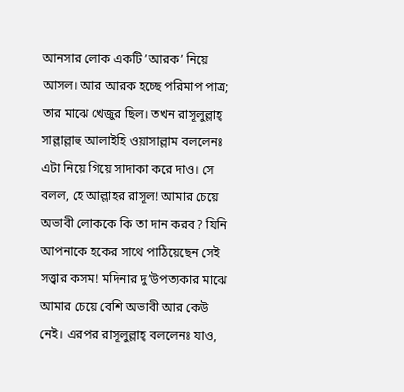আনসার লোক একটি ’আরক’ নিয়ে আসল। আর আরক হচ্ছে পরিমাপ পাত্র; তার মাঝে খেজুর ছিল। তখন রাসূলুল্লাহ্ সাল্লাল্লাহু আলাইহি ওয়াসাল্লাম বললেনঃ এটা নিয়ে গিয়ে সাদাকা করে দাও। সে বলল, হে আল্লাহর রাসূল! আমার চেয়ে অভাবী লোককে কি তা দান করব? যিনি আপনাকে হকের সাথে পাঠিয়েছেন সেই সত্ত্বার কসম! মদিনার দু’উপত্যকার মাঝে আমার চেয়ে বেশি অভাবী আর কেউ নেই। এরপর রাসূলুল্লাহ্ বললেনঃ যাও,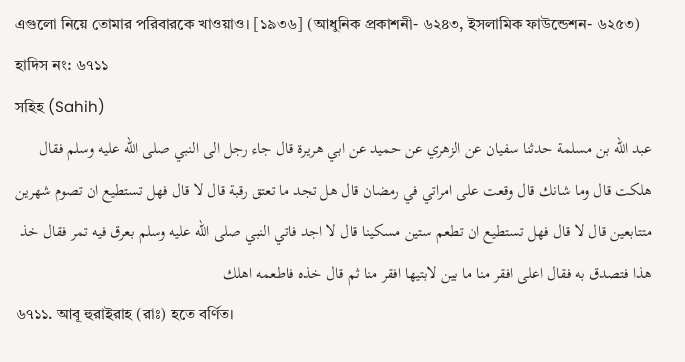এগুলো নিয়ে তোমার পরিবারকে খাওয়াও। [১৯৩৬] (আধুনিক প্রকাশনী- ৬২৪৩, ইসলামিক ফাউন্ডেশন- ৬২৫৩)
হাদিস নং: ৬৭১১
সহিহ (Sahih)
عبد الله بن مسلمة حدثنا سفيان عن الزهري عن حميد عن ابي هريرة قال جاء رجل الى النبي صلى الله عليه وسلم فقال هلكت قال وما شانك قال وقعت على امراتي في رمضان قال هل تجد ما تعتق رقبة قال لا قال فهل تستطيع ان تصوم شهرين متتابعين قال لا قال فهل تستطيع ان تطعم ستين مسكينا قال لا اجد فاتي النبي صلى الله عليه وسلم بعرق فيه تمر فقال خذ هذا فتصدق به فقال اعلى افقر منا ما بين لابتيها افقر منا ثم قال خذه فاطعمه اهلك
৬৭১১. আবূ হুরাইরাহ (রাঃ) হতে বর্ণিত।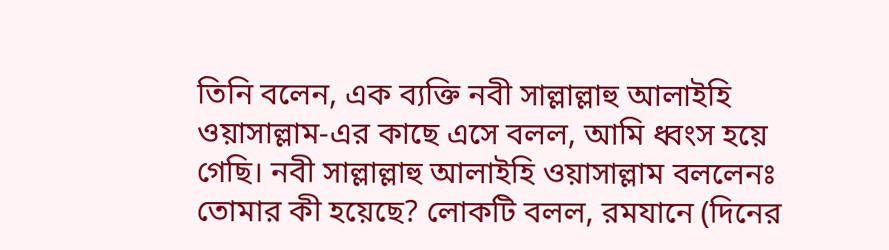তিনি বলেন, এক ব্যক্তি নবী সাল্লাল্লাহু আলাইহি ওয়াসাল্লাম-এর কাছে এসে বলল, আমি ধ্বংস হয়ে গেছি। নবী সাল্লাল্লাহু আলাইহি ওয়াসাল্লাম বললেনঃ তোমার কী হয়েছে? লোকটি বলল, রমযানে (দিনের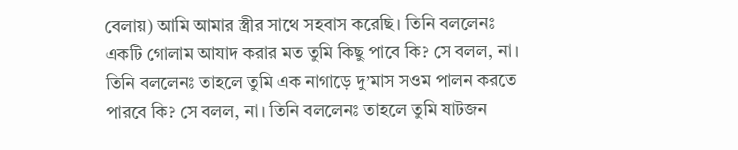বেলায়) আমি আমার স্ত্রীর সাথে সহবাস করেছি। তিনি বললেনঃ একটি গোলাম আযাদ করার মত তুমি কিছু পাবে কি? সে বলল, না। তিনি বললেনঃ তাহলে তুমি এক নাগাড়ে দু’মাস সওম পালন করতে পারবে কি? সে বলল, না। তিনি বললেনঃ তাহলে তুমি ষাটজন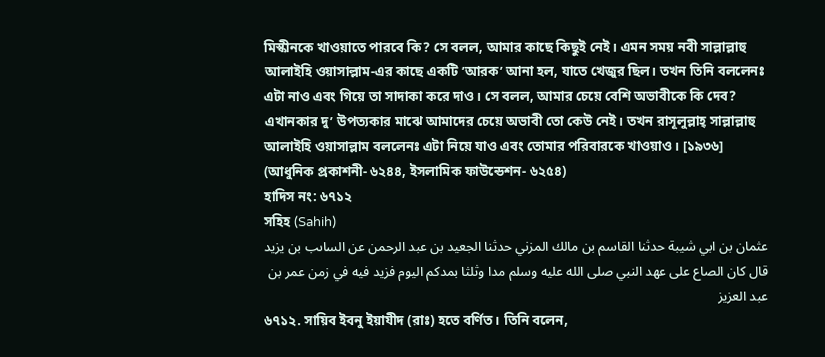মিস্কীনকে খাওয়াতে পারবে কি? সে বলল, আমার কাছে কিছুই নেই। এমন সময় নবী সাল্লাল্লাহু আলাইহি ওয়াসাল্লাম-এর কাছে একটি ’আরক’ আনা হল, যাতে খেজুর ছিল। তখন তিনি বললেনঃ এটা নাও এবং গিয়ে তা সাদাকা করে দাও। সে বলল, আমার চেয়ে বেশি অভাবীকে কি দেব? এখানকার দু’ উপত্যকার মাঝে আমাদের চেয়ে অভাবী তো কেউ নেই। তখন রাসূলুল্লাহ্ সাল্লাল্লাহু আলাইহি ওয়াসাল্লাম বললেনঃ এটা নিয়ে যাও এবং তোমার পরিবারকে খাওয়াও। [১৯৩৬] (আধুনিক প্রকাশনী- ৬২৪৪, ইসলামিক ফাউন্ডেশন- ৬২৫৪)
হাদিস নং: ৬৭১২
সহিহ (Sahih)
عثمان بن ابي شيبة حدثنا القاسم بن مالك المزني حدثنا الجعيد بن عبد الرحمن عن الساىب بن يزيد قال كان الصاع على عهد النبي صلى الله عليه وسلم مدا وثلثا بمدكم اليوم فزيد فيه في زمن عمر بن عبد العزيز
৬৭১২. সায়িব ইবনু ইয়াযীদ (রাঃ) হতে বর্ণিত। তিনি বলেন,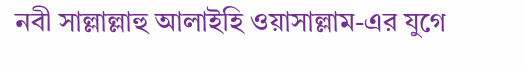নবী সাল্লাল্লাহু আলাইহি ওয়াসাল্লাম-এর যুগে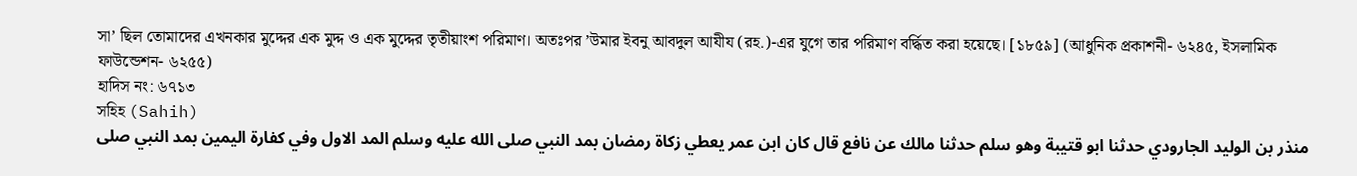সা’ ছিল তোমাদের এখনকার মুদ্দের এক মুদ্দ ও এক মুদ্দের তৃতীয়াংশ পরিমাণ। অতঃপর ’উমার ইবনু আবদুল আযীয (রহ.)-এর যুগে তার পরিমাণ বর্দ্ধিত করা হয়েছে। [১৮৫৯] (আধুনিক প্রকাশনী- ৬২৪৫, ইসলামিক ফাউন্ডেশন- ৬২৫৫)
হাদিস নং: ৬৭১৩
সহিহ (Sahih)
منذر بن الوليد الجارودي حدثنا ابو قتيبة وهو سلم حدثنا مالك عن نافع قال كان ابن عمر يعطي زكاة رمضان بمد النبي صلى الله عليه وسلم المد الاول وفي كفارة اليمين بمد النبي صلى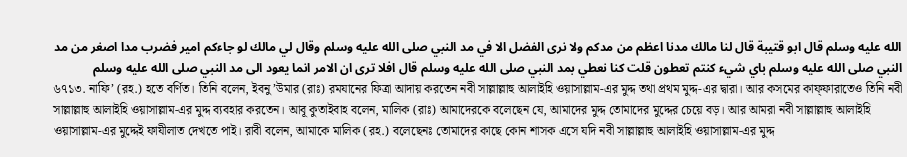الله عليه وسلم قال ابو قتيبة قال لنا مالك مدنا اعظم من مدكم ولا نرى الفضل الا في مد النبي صلى الله عليه وسلم وقال لي مالك لو جاءكم امير فضرب مدا اصغر من مد النبي صلى الله عليه وسلم باي شيء كنتم تعطون قلت كنا نعطي بمد النبي صلى الله عليه وسلم قال افلا ترى ان الامر انما يعود الى مد النبي صلى الله عليه وسلم
৬৭১৩. নাফি’ (রহ.) হতে বর্ণিত। তিনি বলেন, ইবনু ’উমার (রাঃ) রমযানের ফিত্রা আদায় করতেন নবী সাল্লাল্লাহু আলাইহি ওয়াসাল্লাম-এর মুদ্দ তথা প্রথম মুদ্দ-এর দ্বারা। আর কসমের কাফ্ফারাতেও তিনি নবী সাল্লাল্লাহু আলাইহি ওয়াসাল্লাম-এর মুদ্দ ব্যবহার করতেন। আবূ কুতাইবাহ বলেন, মালিক (রাঃ) আমাদেরকে বলেছেন যে, আমাদের মুদ্দ তোমাদের মুদ্দের চেয়ে বড়। আর আমরা নবী সাল্লাল্লাহু আলাইহি ওয়াসাল্লাম-এর মুদ্দেই ফাযীলাত দেখতে পাই। রাবী বলেন, আমাকে মালিক (রহ.) বলেছেনঃ তোমাদের কাছে কোন শাসক এসে যদি নবী সাল্লাল্লাহু আলাইহি ওয়াসাল্লাম-এর মুদ্দ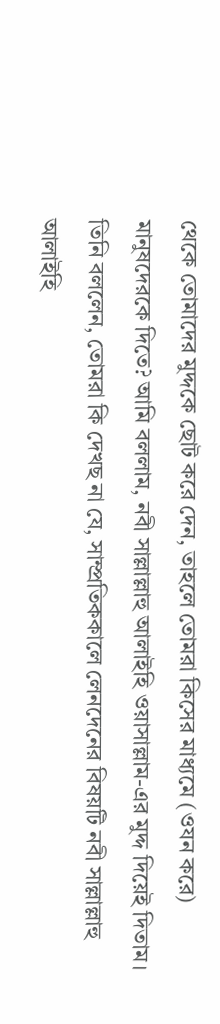থেকে তোমাদের মুদ্দকে ছোট করে দেন, তাহলে তোমরা কিসের মাধ্যমে (ওযন করে) মানুষদেরকে দিতে? আমি বললাম, নবী সাল্লাল্লাহু আলাইহি ওয়াসাল্লাম-এর মুদ্দ দিয়েই দিতাম। তিনি বললেন, তোমরা কি দেখছ না যে, সাম্প্রতিককালে লেনদেনের বিষয়টি নবী সাল্লাল্লাহু আলাইহি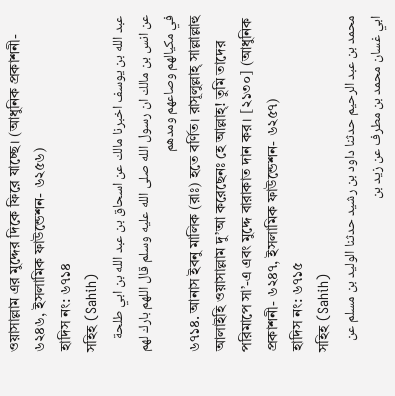ওয়াসাল্লাম এর মুদ্দের দিকে ফিরে যাচ্ছে। (আধুনিক প্রকাশনী- ৬২৪৬, ইসলামিক ফাউন্ডেশন- ৬২৫৬)
হাদিস নং: ৬৭১৪
সহিহ (Sahih)
عبد الله بن يوسف اخبرنا مالك عن اسحاق بن عبد الله بن ابي طلحة عن انس بن مالك ان رسول الله صلى الله عليه وسلم قال اللهم بارك لهم في مكيالهم وصاعهم ومدهم
৬৭১৪. আনাস ইবনু মালিক (রাঃ) হতে বর্ণিত। রাসূলুল্লাহ্ সাল্লাল্লাহু আলাইহি ওয়াসাল্লাম দু’আ করেছেনঃ হে আল্লাহ্! তুমি তাদের পরিমাপে সা’-এ এবং মুদ্দে বারাকাত দান কর। [২১৩০] (আধুনিক প্রকাশনী- ৬২৪৭, ইসলামিক ফাউন্ডেশন- ৬২৫৭)
হাদিস নং: ৬৭১৫
সহিহ (Sahih)
محمد بن عبد الرحيم حدثنا داود بن رشيد حدثنا الوليد بن مسلم عن ابي غسان محمد بن مطرف عن زيد بن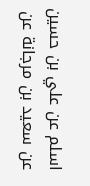اسلم عن علي بن حسين عن سعيد بن مرجانة عن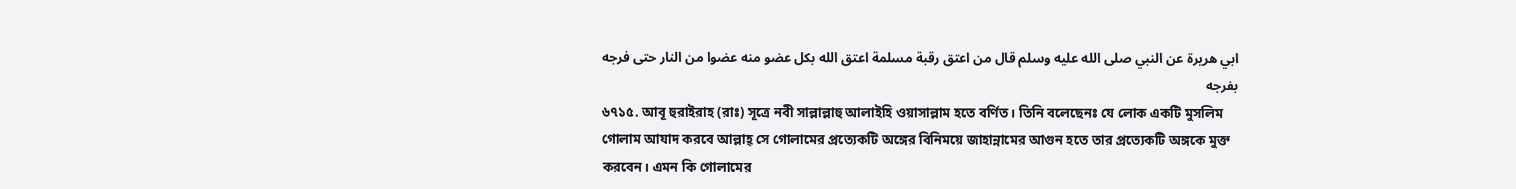ابي هريرة عن النبي صلى الله عليه وسلم قال من اعتق رقبة مسلمة اعتق الله بكل عضو منه عضوا من النار حتى فرجه بفرجه
৬৭১৫. আবূ হুরাইরাহ (রাঃ) সূত্রে নবী সাল্লাল্লাহু আলাইহি ওয়াসাল্লাম হতে বর্ণিত। তিনি বলেছেনঃ যে লোক একটি মুসলিম গোলাম আযাদ করবে আল্লাহ্ সে গোলামের প্রত্যেকটি অঙ্গের বিনিময়ে জাহান্নামের আগুন হতে তার প্রত্যেকটি অঙ্গকে মুক্ত করবেন। এমন কি গোলামের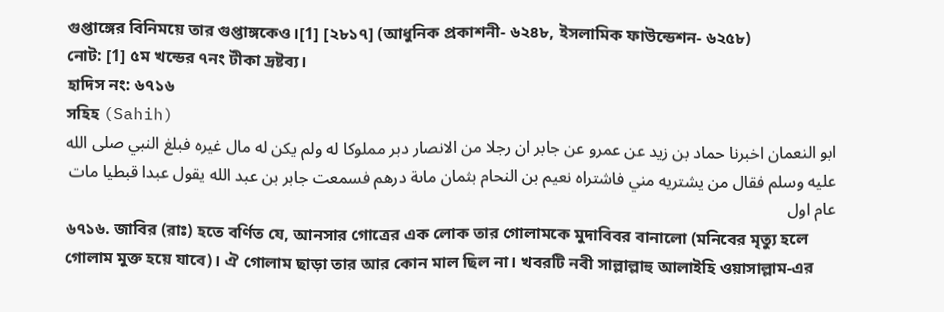গুপ্তাঙ্গের বিনিময়ে তার গুপ্তাঙ্গকেও।[1] [২৮১৭] (আধুনিক প্রকাশনী- ৬২৪৮, ইসলামিক ফাউন্ডেশন- ৬২৫৮)
নোট: [1] ৫ম খন্ডের ৭নং টীকা দ্রষ্টব্য।
হাদিস নং: ৬৭১৬
সহিহ (Sahih)
ابو النعمان اخبرنا حماد بن زيد عن عمرو عن جابر ان رجلا من الانصار دبر مملوكا له ولم يكن له مال غيره فبلغ النبي صلى الله عليه وسلم فقال من يشتريه مني فاشتراه نعيم بن النحام بثمان ماىة درهم فسمعت جابر بن عبد الله يقول عبدا قبطيا مات عام اول
৬৭১৬. জাবির (রাঃ) হতে বর্ণিত যে, আনসার গোত্রের এক লোক তার গোলামকে মুদাবিবর বানালো (মনিবের মৃত্যু হলে গোলাম মুক্ত হয়ে যাবে)। ঐ গোলাম ছাড়া তার আর কোন মাল ছিল না। খবরটি নবী সাল্লাল্লাহু আলাইহি ওয়াসাল্লাম-এর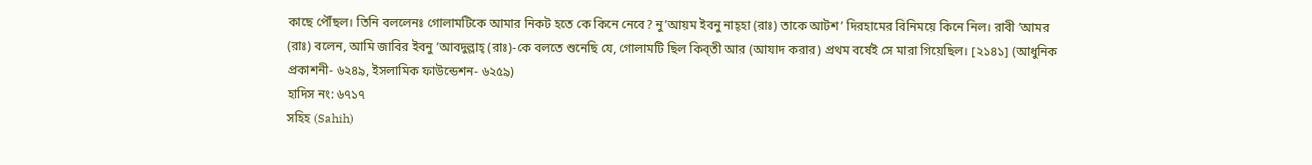কাছে পৌঁছল। তিনি বললেনঃ গোলামটিকে আমার নিকট হতে কে কিনে নেবে? নু’আয়ম ইবনু নাহ্হা (রাঃ) তাকে আটশ’ দিরহামের বিনিময়ে কিনে নিল। রাবী ’আমর (রাঃ) বলেন, আমি জাবির ইবনু ’আবদুল্লাহ্ (রাঃ)-কে বলতে শুনেছি যে, গোলামটি ছিল কিব্তী আর (আযাদ করার) প্রথম বর্ষেই সে মারা গিয়েছিল। [২১৪১] (আধুনিক প্রকাশনী- ৬২৪৯, ইসলামিক ফাউন্ডেশন- ৬২৫৯)
হাদিস নং: ৬৭১৭
সহিহ (Sahih)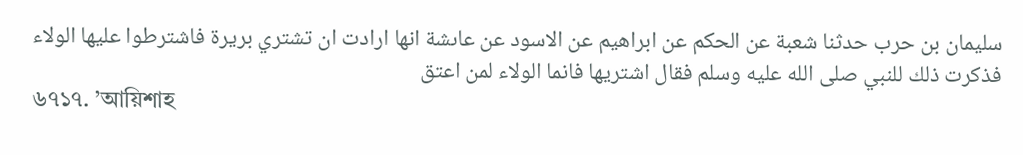سليمان بن حرب حدثنا شعبة عن الحكم عن ابراهيم عن الاسود عن عاىشة انها ارادت ان تشتري بريرة فاشترطوا عليها الولاء فذكرت ذلك للنبي صلى الله عليه وسلم فقال اشتريها فانما الولاء لمن اعتق
৬৭১৭. ’আয়িশাহ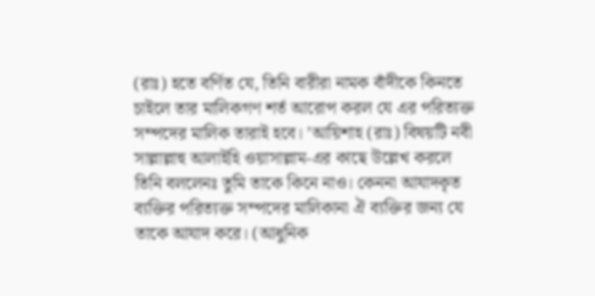(রাঃ) হতে বর্ণিত যে, তিনি বারীরা নামক বাঁদীকে কিনতে চাইলে তার মালিকগণ শর্ত আরোপ করল যে এর পরিত্যক্ত সম্পদের মালিক তারাই হবে। ’আয়িশাহ (রাঃ) বিষয়টি নবী সাল্লাল্লাহু আলাইহি ওয়াসাল্লাম-এর কাছে উল্লেখ করলে তিনি বললেনঃ তুমি তাকে কিনে নাও। কেননা আযাদকৃত ব্যক্তির পরিত্যক্ত সম্পদের মালিকানা ঐ ব্যক্তির জন্য যে তাকে আযাদ করে। (আধুনিক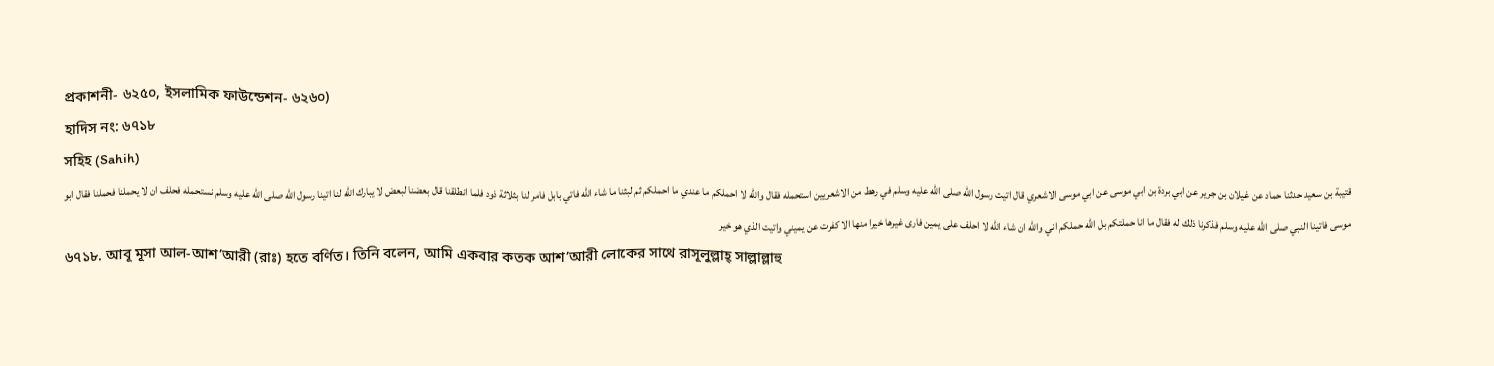প্রকাশনী- ৬২৫০, ইসলামিক ফাউন্ডেশন- ৬২৬০)
হাদিস নং: ৬৭১৮
সহিহ (Sahih)
قتيبة بن سعيد حدثنا حماد عن غيلان بن جرير عن ابي بردة بن ابي موسى عن ابي موسى الاشعري قال اتيت رسول الله صلى الله عليه وسلم في رهط من الاشعريين استحمله فقال والله لا احملكم ما عندي ما احملكم ثم لبثنا ما شاء الله فاتي بابل فامر لنا بثلاثة ذود فلما انطلقنا قال بعضنا لبعض لا يبارك الله لنا اتينا رسول الله صلى الله عليه وسلم نستحمله فحلف ان لا يحملنا فحملنا فقال ابو موسى فاتينا النبي صلى الله عليه وسلم فذكرنا ذلك له فقال ما انا حملتكم بل الله حملكم اني والله ان شاء الله لا احلف على يمين فارى غيرها خيرا منها الا كفرت عن يميني واتيت الذي هو خير
৬৭১৮. আবূ মূসা আল-আশ’আরী (রাঃ) হতে বর্ণিত। তিনি বলেন, আমি একবার কতক আশ’আরী লোকের সাথে রাসূলুল্লাহ্ সাল্লাল্লাহু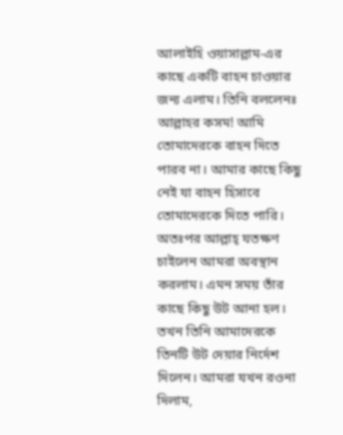আলাইহি ওয়াসাল্লাম-এর কাছে একটি বাহন চাওয়ার জন্য এলাম। তিনি বললেনঃ আল্লাহর কসম! আমি তোমাদেরকে বাহন দিতে পারব না। আমার কাছে কিছু নেই যা বাহন হিসাবে তোমাদেরকে দিতে পারি। অতঃপর আল্লাহ্ যতক্ষণ চাইলেন আমরা অবস্থান করলাম। এমন সময় তাঁর কাছে কিছু উট আনা হল। তখন তিনি আমাদেরকে তিনটি উট দেয়ার নির্দেশ দিলেন। আমরা যখন রওনা দিলাম,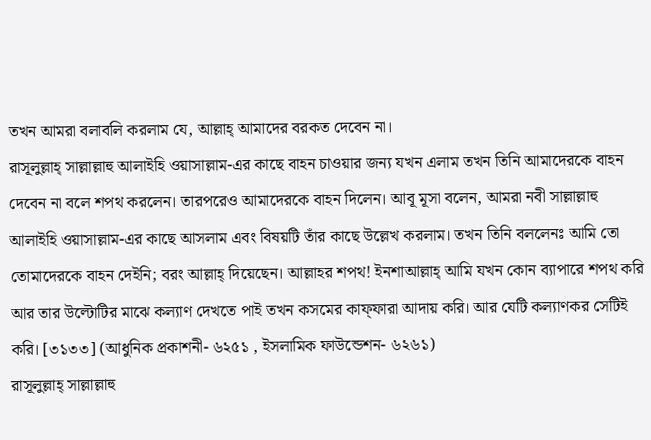তখন আমরা বলাবলি করলাম যে, আল্লাহ্ আমাদের বরকত দেবেন না।
রাসূলুল্লাহ্ সাল্লাল্লাহু আলাইহি ওয়াসাল্লাম-এর কাছে বাহন চাওয়ার জন্য যখন এলাম তখন তিনি আমাদেরকে বাহন দেবেন না বলে শপথ করলেন। তারপরেও আমাদেরকে বাহন দিলেন। আবূ মূসা বলেন, আমরা নবী সাল্লাল্লাহু আলাইহি ওয়াসাল্লাম-এর কাছে আসলাম এবং বিষয়টি তাঁর কাছে উল্লেখ করলাম। তখন তিনি বললেনঃ আমি তো তোমাদেরকে বাহন দেইনি; বরং আল্লাহ্ দিয়েছেন। আল্লাহর শপথ! ইনশাআল্লাহ্ আমি যখন কোন ব্যাপারে শপথ করি আর তার উল্টোটির মাঝে কল্যাণ দেখতে পাই তখন কসমের কাফ্ফারা আদায় করি। আর যেটি কল্যাণকর সেটিই করি। [৩১৩৩] (আধুনিক প্রকাশনী- ৬২৫১ , ইসলামিক ফাউন্ডেশন- ৬২৬১)
রাসূলুল্লাহ্ সাল্লাল্লাহু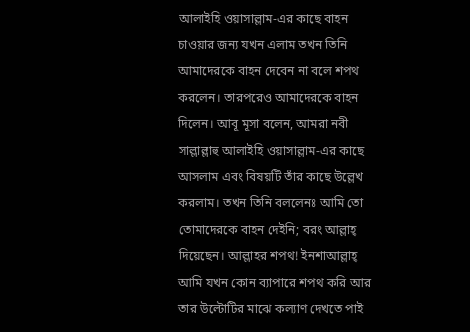আলাইহি ওয়াসাল্লাম-এর কাছে বাহন চাওয়ার জন্য যখন এলাম তখন তিনি আমাদেরকে বাহন দেবেন না বলে শপথ করলেন। তারপরেও আমাদেরকে বাহন দিলেন। আবূ মূসা বলেন, আমরা নবী সাল্লাল্লাহু আলাইহি ওয়াসাল্লাম-এর কাছে আসলাম এবং বিষয়টি তাঁর কাছে উল্লেখ করলাম। তখন তিনি বললেনঃ আমি তো তোমাদেরকে বাহন দেইনি; বরং আল্লাহ্ দিয়েছেন। আল্লাহর শপথ! ইনশাআল্লাহ্ আমি যখন কোন ব্যাপারে শপথ করি আর তার উল্টোটির মাঝে কল্যাণ দেখতে পাই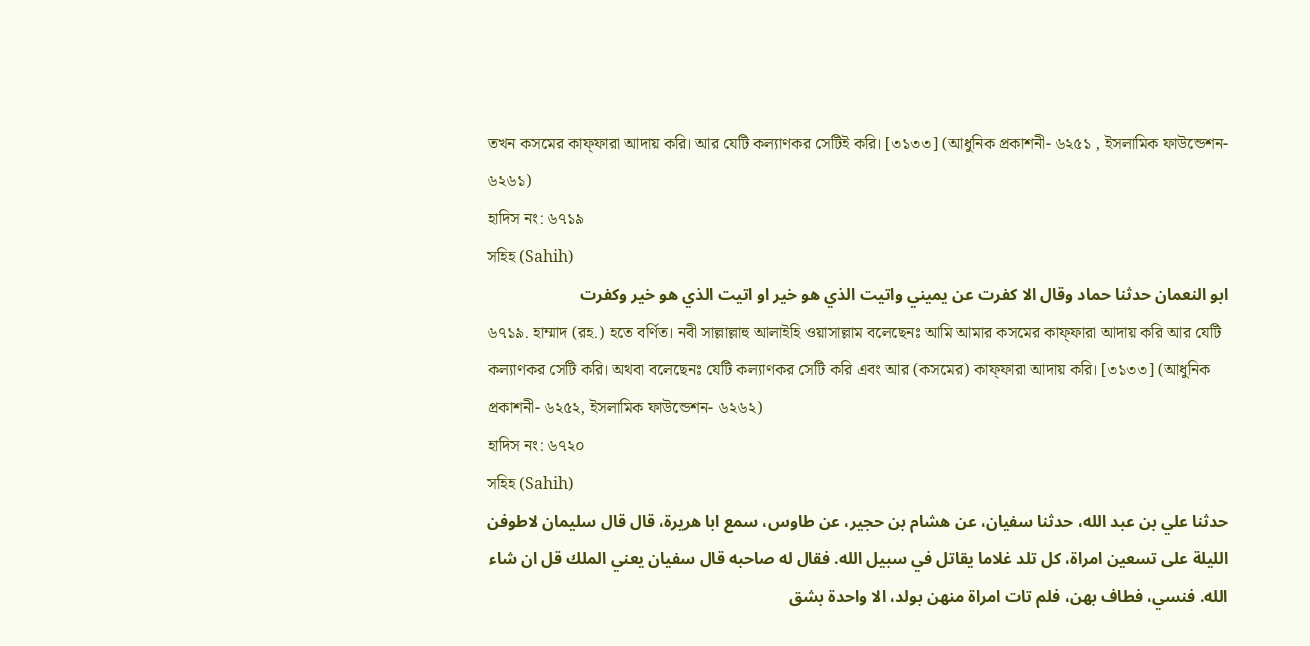তখন কসমের কাফ্ফারা আদায় করি। আর যেটি কল্যাণকর সেটিই করি। [৩১৩৩] (আধুনিক প্রকাশনী- ৬২৫১ , ইসলামিক ফাউন্ডেশন- ৬২৬১)
হাদিস নং: ৬৭১৯
সহিহ (Sahih)
ابو النعمان حدثنا حماد وقال الا كفرت عن يميني واتيت الذي هو خير او اتيت الذي هو خير وكفرت
৬৭১৯. হাম্মাদ (রহ.) হতে বর্ণিত। নবী সাল্লাল্লাহু আলাইহি ওয়াসাল্লাম বলেছেনঃ আমি আমার কসমের কাফ্ফারা আদায় করি আর যেটি কল্যাণকর সেটি করি। অথবা বলেছেনঃ যেটি কল্যাণকর সেটি করি এবং আর (কসমের) কাফ্ফারা আদায় করি। [৩১৩৩] (আধুনিক প্রকাশনী- ৬২৫২, ইসলামিক ফাউন্ডেশন- ৬২৬২)
হাদিস নং: ৬৭২০
সহিহ (Sahih)
حدثنا علي بن عبد الله، حدثنا سفيان، عن هشام بن حجير، عن طاوس، سمع ابا هريرة، قال قال سليمان لاطوفن الليلة على تسعين امراة، كل تلد غلاما يقاتل في سبيل الله. فقال له صاحبه قال سفيان يعني الملك قل ان شاء الله. فنسي، فطاف بهن، فلم تات امراة منهن بولد، الا واحدة بشق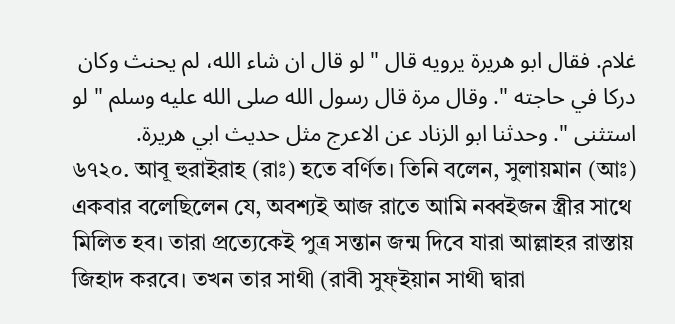غلام. فقال ابو هريرة يرويه قال " لو قال ان شاء الله، لم يحنث وكان دركا في حاجته ". وقال مرة قال رسول الله صلى الله عليه وسلم " لو استثنى ". وحدثنا ابو الزناد عن الاعرج مثل حديث ابي هريرة.
৬৭২০. আবূ হুরাইরাহ (রাঃ) হতে বর্ণিত। তিনি বলেন, সুলায়মান (আঃ) একবার বলেছিলেন যে, অবশ্যই আজ রাতে আমি নব্বইজন স্ত্রীর সাথে মিলিত হব। তারা প্রত্যেকেই পুত্র সন্তান জন্ম দিবে যারা আল্লাহর রাস্তায় জিহাদ করবে। তখন তার সাথী (রাবী সুফ্ইয়ান সাথী দ্বারা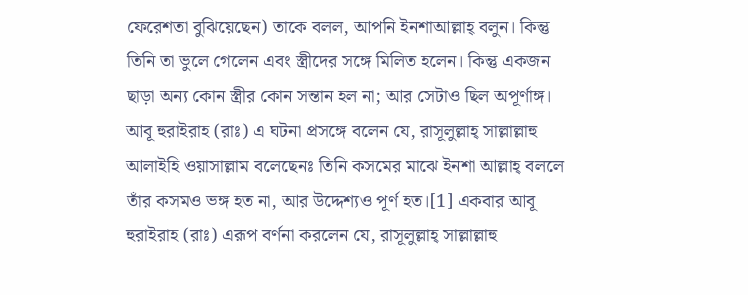ফেরেশতা বুঝিয়েছেন) তাকে বলল, আপনি ইনশাআল্লাহ্ বলুন। কিন্তু তিনি তা ভুলে গেলেন এবং স্ত্রীদের সঙ্গে মিলিত হলেন। কিন্তু একজন ছাড়া অন্য কোন স্ত্রীর কোন সন্তান হল না; আর সেটাও ছিল অপূর্ণাঙ্গ। আবূ হুরাইরাহ (রাঃ) এ ঘটনা প্রসঙ্গে বলেন যে, রাসূলুল্লাহ্ সাল্লাল্লাহু আলাইহি ওয়াসাল্লাম বলেছেনঃ তিনি কসমের মাঝে ইনশা আল্লাহ্ বললে তাঁর কসমও ভঙ্গ হত না, আর উদ্দেশ্যও পূর্ণ হত।[1] একবার আবূ হুরাইরাহ (রাঃ) এরূপ বর্ণনা করলেন যে, রাসূলুল্লাহ্ সাল্লাল্লাহু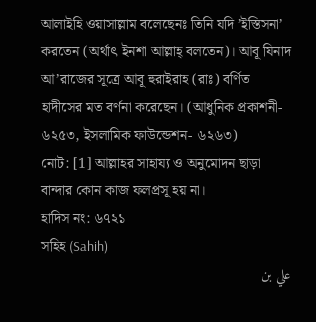আলাইহি ওয়াসাল্লাম বলেছেনঃ তিনি যদি ’ইস্তিসনা’ করতেন (অর্থাৎ ইনশা আল্লাহ্ বলতেন)। আবূ যিনাদ আ’রাজের সূত্রে আবূ হুরাইরাহ (রাঃ) বর্ণিত হাদীসের মত বর্ণনা করেছেন। (আধুনিক প্রকাশনী- ৬২৫৩, ইসলামিক ফাউন্ডেশন- ৬২৬৩)
নোট: [1] আল্লাহর সাহায্য ও অনুমোদন ছাড়া বান্দার কোন কাজ ফলপ্রসূ হয় না।
হাদিস নং: ৬৭২১
সহিহ (Sahih)
علي بن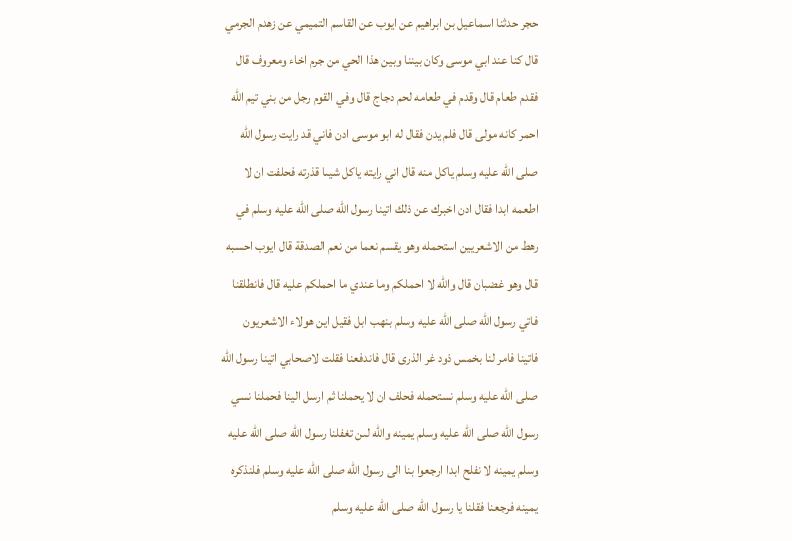حجر حدثنا اسماعيل بن ابراهيم عن ايوب عن القاسم التميمي عن زهدم الجرمي قال كنا عند ابي موسى وكان بيننا وبين هذا الحي من جرم اخاء ومعروف قال فقدم طعام قال وقدم في طعامه لحم دجاج قال وفي القوم رجل من بني تيم الله احمر كانه مولى قال فلم يدن فقال له ابو موسى ادن فاني قد رايت رسول الله صلى الله عليه وسلم ياكل منه قال اني رايته ياكل شيىا قذرته فحلفت ان لا اطعمه ابدا فقال ادن اخبرك عن ذلك اتينا رسول الله صلى الله عليه وسلم في رهط من الاشعريين استحمله وهو يقسم نعما من نعم الصدقة قال ايوب احسبه قال وهو غضبان قال والله لا احملكم وما عندي ما احملكم عليه قال فانطلقنا فاتي رسول الله صلى الله عليه وسلم بنهب ابل فقيل اين هولاء الاشعريون فاتينا فامر لنا بخمس ذود غر الذرى قال فاندفعنا فقلت لاصحابي اتينا رسول الله صلى الله عليه وسلم نستحمله فحلف ان لا يحملنا ثم ارسل الينا فحملنا نسي رسول الله صلى الله عليه وسلم يمينه والله لىن تغفلنا رسول الله صلى الله عليه وسلم يمينه لا نفلح ابدا ارجعوا بنا الى رسول الله صلى الله عليه وسلم فلنذكره يمينه فرجعنا فقلنا يا رسول الله صلى الله عليه وسلم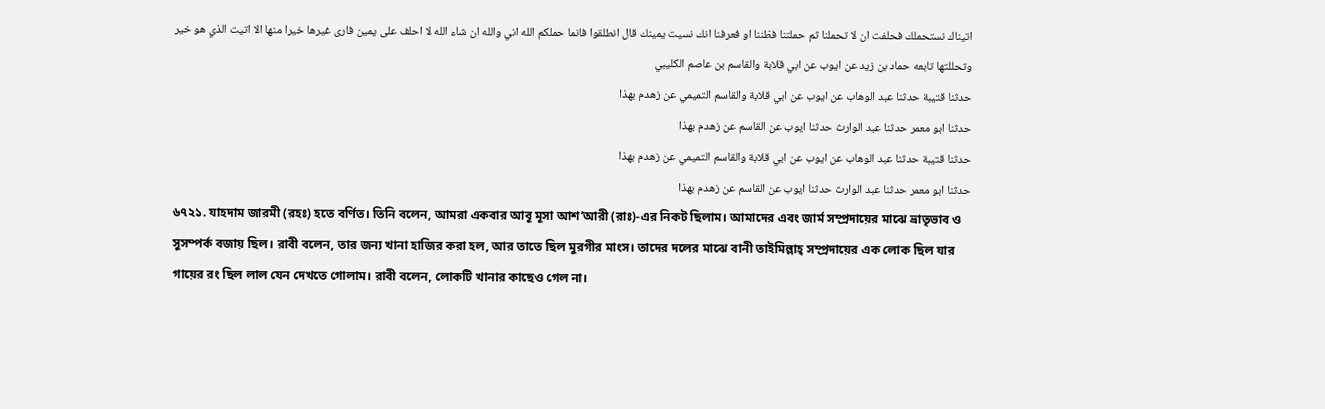اتيناك نستحملك فحلفت ان لا تحملنا ثم حملتنا فظننا او فعرفنا انك نسيت يمينك قال انطلقوا فانما حملكم الله اني والله ان شاء الله لا احلف على يمين فارى غيرها خيرا منها الا اتيت الذي هو خير وتحللتها تابعه حماد بن زيد عن ايوب عن ابي قلابة والقاسم بن عاصم الكليبي
حدثنا قتيبة حدثنا عبد الوهاب عن ايوب عن ابي قلابة والقاسم التميمي عن زهدم بهذا
حدثنا ابو معمر حدثنا عبد الوارث حدثنا ايوب عن القاسم عن زهدم بهذا
حدثنا قتيبة حدثنا عبد الوهاب عن ايوب عن ابي قلابة والقاسم التميمي عن زهدم بهذا
حدثنا ابو معمر حدثنا عبد الوارث حدثنا ايوب عن القاسم عن زهدم بهذا
৬৭২১. যাহদাম জারমী (রহঃ) হতে বর্ণিত। তিনি বলেন, আমরা একবার আবূ মূসা আশ’আরী (রাঃ)-এর নিকট ছিলাম। আমাদের এবং জার্ম সম্প্রদায়ের মাঝে ভ্রাতৃভাব ও সুসম্পর্ক বজায় ছিল। রাবী বলেন, তার জন্য খানা হাজির করা হল, আর তাতে ছিল মুরগীর মাংস। তাদের দলের মাঝে বানী তাইমিল্লাহ্ সম্প্রদায়ের এক লোক ছিল যার গায়ের রং ছিল লাল যেন দেখতে গোলাম। রাবী বলেন, লোকটি খানার কাছেও গেল না।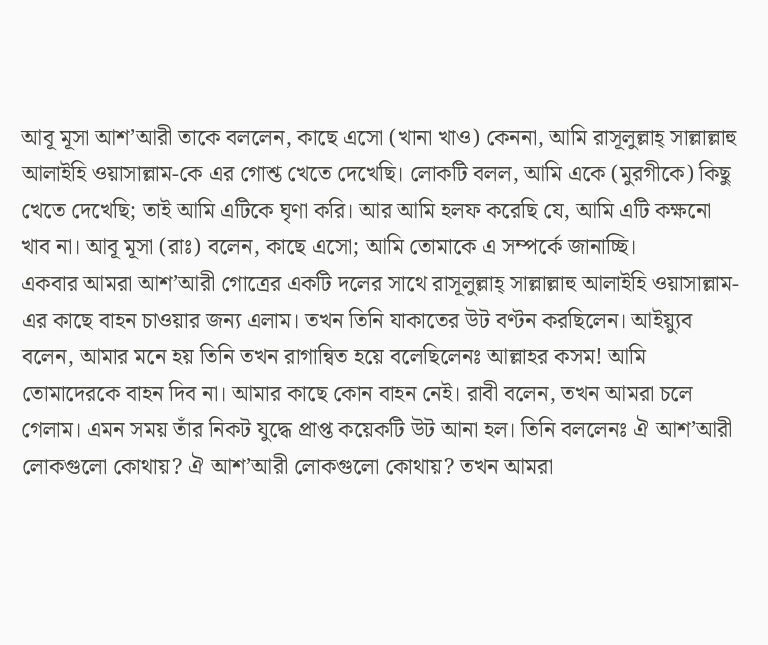আবূ মূসা আশ’আরী তাকে বললেন, কাছে এসো (খানা খাও) কেননা, আমি রাসূলুল্লাহ্ সাল্লাল্লাহু আলাইহি ওয়াসাল্লাম-কে এর গোশ্ত খেতে দেখেছি। লোকটি বলল, আমি একে (মুরগীকে) কিছু খেতে দেখেছি; তাই আমি এটিকে ঘৃণা করি। আর আমি হলফ করেছি যে, আমি এটি কক্ষনো খাব না। আবূ মূসা (রাঃ) বলেন, কাছে এসো; আমি তোমাকে এ সম্পর্কে জানাচ্ছি।
একবার আমরা আশ’আরী গোত্রের একটি দলের সাথে রাসূলুল্লাহ্ সাল্লাল্লাহু আলাইহি ওয়াসাল্লাম-এর কাছে বাহন চাওয়ার জন্য এলাম। তখন তিনি যাকাতের উট বণ্টন করছিলেন। আইয়্যুব বলেন, আমার মনে হয় তিনি তখন রাগান্বিত হয়ে বলেছিলেনঃ আল্লাহর কসম! আমি তোমাদেরকে বাহন দিব না। আমার কাছে কোন বাহন নেই। রাবী বলেন, তখন আমরা চলে গেলাম। এমন সময় তাঁর নিকট যুদ্ধে প্রাপ্ত কয়েকটি উট আনা হল। তিনি বললেনঃ ঐ আশ’আরী লোকগুলো কোথায়? ঐ আশ’আরী লোকগুলো কোথায়? তখন আমরা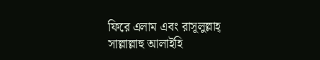ফিরে এলাম এবং রাসূলুল্লাহ্ সাল্লাল্লাহু আলাইহি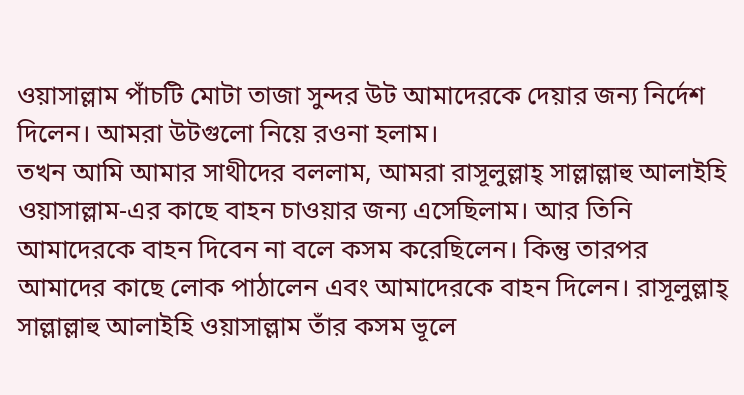ওয়াসাল্লাম পাঁচটি মোটা তাজা সুন্দর উট আমাদেরকে দেয়ার জন্য নির্দেশ দিলেন। আমরা উটগুলো নিয়ে রওনা হলাম।
তখন আমি আমার সাথীদের বললাম, আমরা রাসূলুল্লাহ্ সাল্লাল্লাহু আলাইহি ওয়াসাল্লাম-এর কাছে বাহন চাওয়ার জন্য এসেছিলাম। আর তিনি আমাদেরকে বাহন দিবেন না বলে কসম করেছিলেন। কিন্তু তারপর আমাদের কাছে লোক পাঠালেন এবং আমাদেরকে বাহন দিলেন। রাসূলুল্লাহ্ সাল্লাল্লাহু আলাইহি ওয়াসাল্লাম তাঁর কসম ভূলে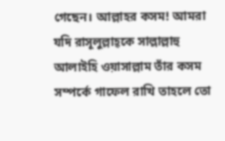গেছেন। আল্লাহর কসম! আমরা যদি রাসূলুল্লাহ্কে সাল্লাল্লাহু আলাইহি ওয়াসাল্লাম তাঁর কসম সম্পর্কে গাফেল রাখি তাহলে তো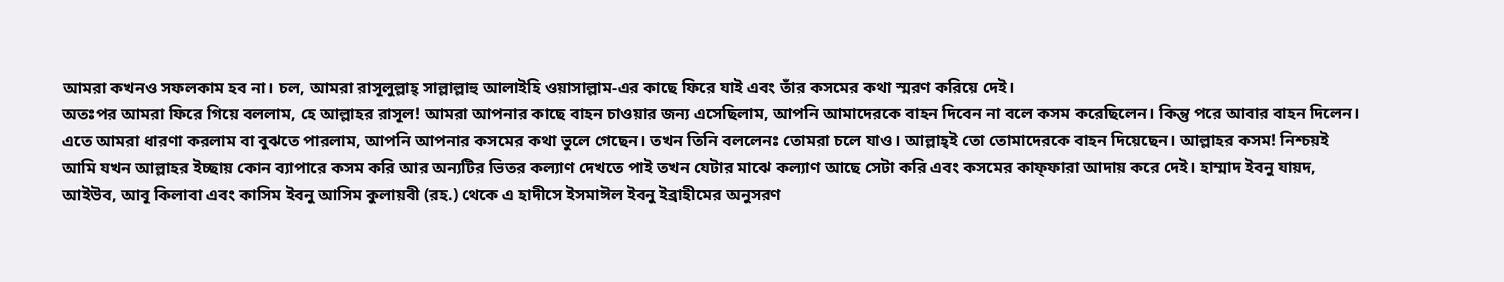আমরা কখনও সফলকাম হব না। চল, আমরা রাসূলুল্লাহ্ সাল্লাল্লাহু আলাইহি ওয়াসাল্লাম-এর কাছে ফিরে যাই এবং তাঁর কসমের কথা স্মরণ করিয়ে দেই।
অতঃপর আমরা ফিরে গিয়ে বললাম, হে আল্লাহর রাসূল! আমরা আপনার কাছে বাহন চাওয়ার জন্য এসেছিলাম, আপনি আমাদেরকে বাহন দিবেন না বলে কসম করেছিলেন। কিন্তু পরে আবার বাহন দিলেন। এতে আমরা ধারণা করলাম বা বুঝতে পারলাম, আপনি আপনার কসমের কথা ভুলে গেছেন। তখন তিনি বললেনঃ তোমরা চলে যাও। আল্লাহ্ই তো তোমাদেরকে বাহন দিয়েছেন। আল্লাহর কসম! নিশ্চয়ই আমি যখন আল্লাহর ইচ্ছায় কোন ব্যাপারে কসম করি আর অন্যটির ভিতর কল্যাণ দেখতে পাই তখন যেটার মাঝে কল্যাণ আছে সেটা করি এবং কসমের কাফ্ফারা আদায় করে দেই। হাম্মাদ ইবনু যায়দ, আইউব, আবূ কিলাবা এবং কাসিম ইবনু আসিম কুলায়বী (রহ.) থেকে এ হাদীসে ইসমাঈল ইবনু ইব্রাহীমের অনুসরণ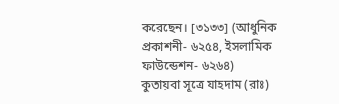করেছেন। [৩১৩৩] (আধুনিক প্রকাশনী- ৬২৫৪, ইসলামিক ফাউন্ডেশন- ৬২৬৪)
কুতায়বা সূত্রে যাহদাম (রাঃ)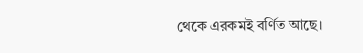থেকে এরকমই বর্ণিত আছে।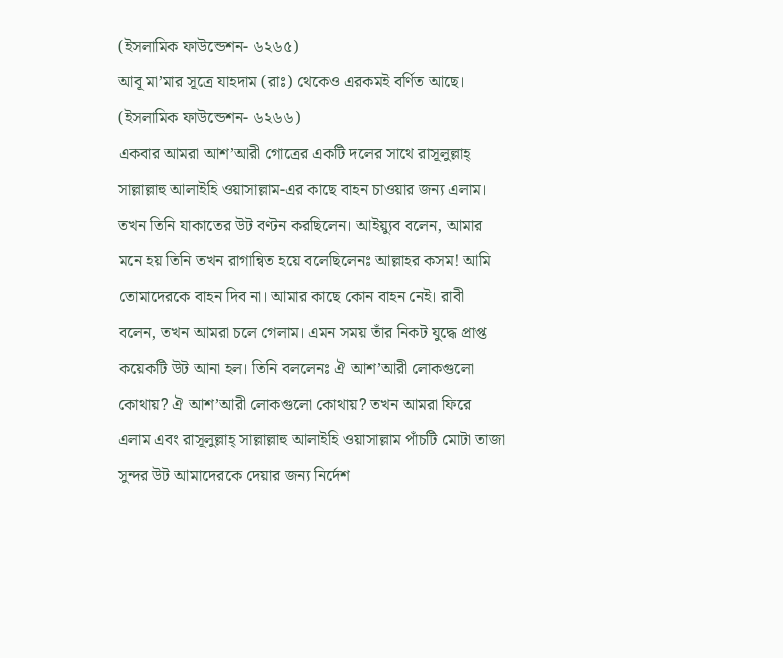(ইসলামিক ফাউন্ডেশন- ৬২৬৫)
আবূ মা’মার সূত্রে যাহদাম (রাঃ) থেকেও এরকমই বর্ণিত আছে। (ইসলামিক ফাউন্ডেশন- ৬২৬৬)
একবার আমরা আশ’আরী গোত্রের একটি দলের সাথে রাসূলুল্লাহ্ সাল্লাল্লাহু আলাইহি ওয়াসাল্লাম-এর কাছে বাহন চাওয়ার জন্য এলাম। তখন তিনি যাকাতের উট বণ্টন করছিলেন। আইয়্যুব বলেন, আমার মনে হয় তিনি তখন রাগান্বিত হয়ে বলেছিলেনঃ আল্লাহর কসম! আমি তোমাদেরকে বাহন দিব না। আমার কাছে কোন বাহন নেই। রাবী বলেন, তখন আমরা চলে গেলাম। এমন সময় তাঁর নিকট যুদ্ধে প্রাপ্ত কয়েকটি উট আনা হল। তিনি বললেনঃ ঐ আশ’আরী লোকগুলো কোথায়? ঐ আশ’আরী লোকগুলো কোথায়? তখন আমরা ফিরে এলাম এবং রাসূলুল্লাহ্ সাল্লাল্লাহু আলাইহি ওয়াসাল্লাম পাঁচটি মোটা তাজা সুন্দর উট আমাদেরকে দেয়ার জন্য নির্দেশ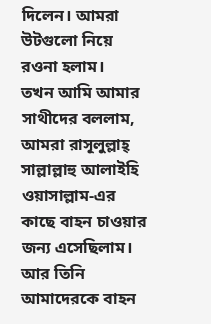দিলেন। আমরা উটগুলো নিয়ে রওনা হলাম।
তখন আমি আমার সাথীদের বললাম, আমরা রাসূলুল্লাহ্ সাল্লাল্লাহু আলাইহি ওয়াসাল্লাম-এর কাছে বাহন চাওয়ার জন্য এসেছিলাম। আর তিনি আমাদেরকে বাহন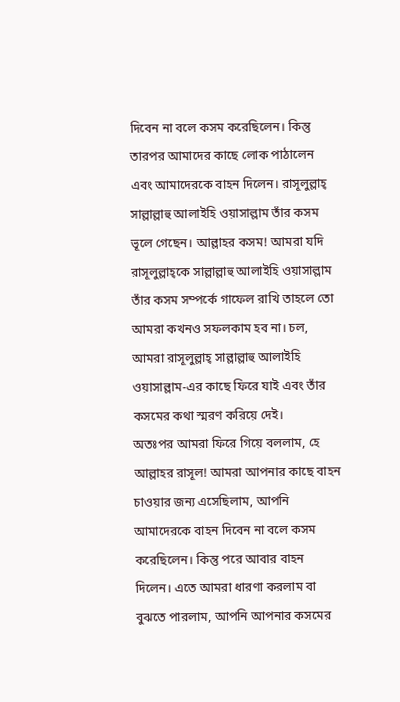দিবেন না বলে কসম করেছিলেন। কিন্তু তারপর আমাদের কাছে লোক পাঠালেন এবং আমাদেরকে বাহন দিলেন। রাসূলুল্লাহ্ সাল্লাল্লাহু আলাইহি ওয়াসাল্লাম তাঁর কসম ভূলে গেছেন। আল্লাহর কসম! আমরা যদি রাসূলুল্লাহ্কে সাল্লাল্লাহু আলাইহি ওয়াসাল্লাম তাঁর কসম সম্পর্কে গাফেল রাখি তাহলে তো আমরা কখনও সফলকাম হব না। চল, আমরা রাসূলুল্লাহ্ সাল্লাল্লাহু আলাইহি ওয়াসাল্লাম-এর কাছে ফিরে যাই এবং তাঁর কসমের কথা স্মরণ করিয়ে দেই।
অতঃপর আমরা ফিরে গিয়ে বললাম, হে আল্লাহর রাসূল! আমরা আপনার কাছে বাহন চাওয়ার জন্য এসেছিলাম, আপনি আমাদেরকে বাহন দিবেন না বলে কসম করেছিলেন। কিন্তু পরে আবার বাহন দিলেন। এতে আমরা ধারণা করলাম বা বুঝতে পারলাম, আপনি আপনার কসমের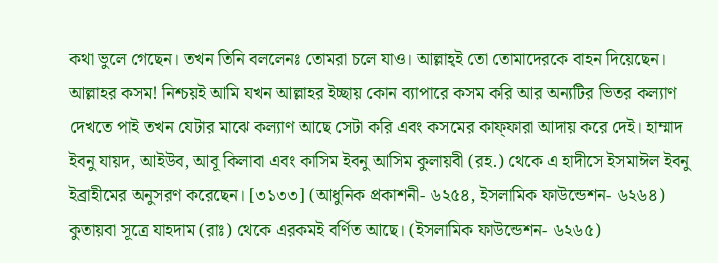কথা ভুলে গেছেন। তখন তিনি বললেনঃ তোমরা চলে যাও। আল্লাহ্ই তো তোমাদেরকে বাহন দিয়েছেন। আল্লাহর কসম! নিশ্চয়ই আমি যখন আল্লাহর ইচ্ছায় কোন ব্যাপারে কসম করি আর অন্যটির ভিতর কল্যাণ দেখতে পাই তখন যেটার মাঝে কল্যাণ আছে সেটা করি এবং কসমের কাফ্ফারা আদায় করে দেই। হাম্মাদ ইবনু যায়দ, আইউব, আবূ কিলাবা এবং কাসিম ইবনু আসিম কুলায়বী (রহ.) থেকে এ হাদীসে ইসমাঈল ইবনু ইব্রাহীমের অনুসরণ করেছেন। [৩১৩৩] (আধুনিক প্রকাশনী- ৬২৫৪, ইসলামিক ফাউন্ডেশন- ৬২৬৪)
কুতায়বা সূত্রে যাহদাম (রাঃ) থেকে এরকমই বর্ণিত আছে। (ইসলামিক ফাউন্ডেশন- ৬২৬৫)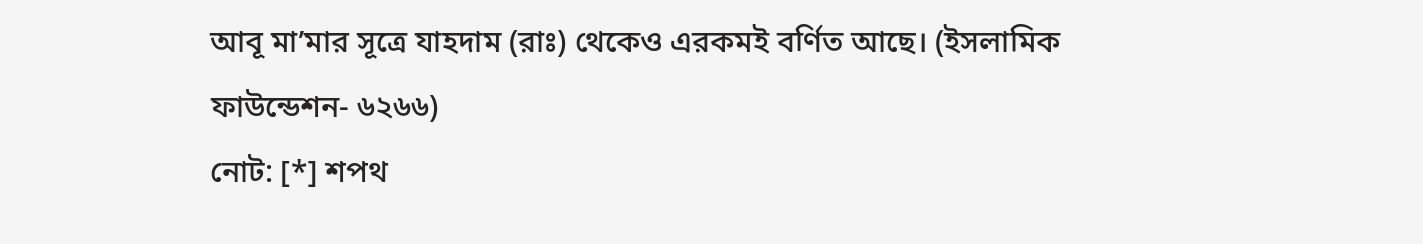আবূ মা’মার সূত্রে যাহদাম (রাঃ) থেকেও এরকমই বর্ণিত আছে। (ইসলামিক ফাউন্ডেশন- ৬২৬৬)
নোট: [*] শপথ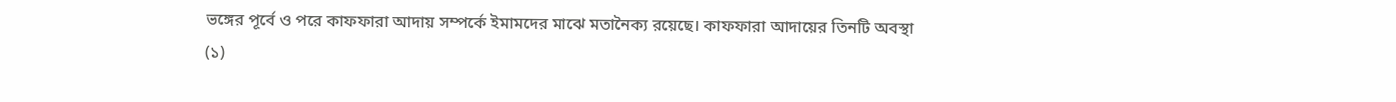ভঙ্গের পূর্বে ও পরে কাফফারা আদায় সম্পর্কে ইমামদের মাঝে মতানৈক্য রয়েছে। কাফফারা আদায়ের তিনটি অবস্থা
(১)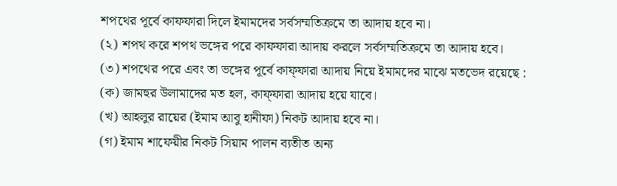শপথের পূর্বে কাফফারা দিলে ইমামদের সর্বসম্মতিক্রমে তা আদায় হবে না।
(২) শপথ করে শপথ ভঙ্গের পরে কাফফারা আদায় করলে সর্বসম্মতিক্রমে তা আদায় হবে।
(৩) শপথের পরে এবং তা ভঙ্গের পূর্বে কাফ্ফারা আদায় নিয়ে ইমামদের মাঝে মতভেদ রয়েছে :
(ক) জামহুর উলামাদের মত হল, কাফ্ফারা আদায় হয়ে যাবে।
(খ) আহলুর রায়ের (ইমাম আবু হানীফা) নিকট আদায় হবে না।
(গ) ইমাম শাফেয়ীর নিকট সিয়াম পালন ব্যতীত অন্য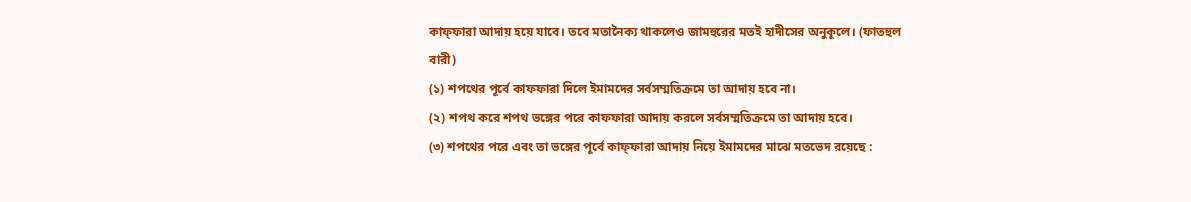কাফ্ফারা আদায় হয়ে যাবে। তবে মতানৈক্য থাকলেও জামহুরের মতই হাদীসের অনুকূলে। (ফাতহুল বারী)
(১) শপথের পূর্বে কাফফারা দিলে ইমামদের সর্বসম্মতিক্রমে তা আদায় হবে না।
(২) শপথ করে শপথ ভঙ্গের পরে কাফফারা আদায় করলে সর্বসম্মতিক্রমে তা আদায় হবে।
(৩) শপথের পরে এবং তা ভঙ্গের পূর্বে কাফ্ফারা আদায় নিয়ে ইমামদের মাঝে মতভেদ রয়েছে :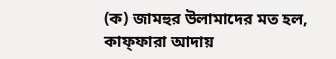(ক) জামহুর উলামাদের মত হল, কাফ্ফারা আদায়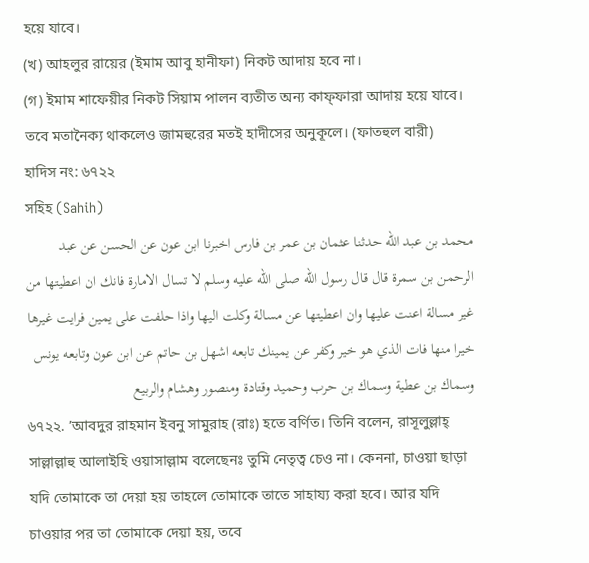হয়ে যাবে।
(খ) আহলুর রায়ের (ইমাম আবু হানীফা) নিকট আদায় হবে না।
(গ) ইমাম শাফেয়ীর নিকট সিয়াম পালন ব্যতীত অন্য কাফ্ফারা আদায় হয়ে যাবে। তবে মতানৈক্য থাকলেও জামহুরের মতই হাদীসের অনুকূলে। (ফাতহুল বারী)
হাদিস নং: ৬৭২২
সহিহ (Sahih)
محمد بن عبد الله حدثنا عثمان بن عمر بن فارس اخبرنا ابن عون عن الحسن عن عبد الرحمن بن سمرة قال قال رسول الله صلى الله عليه وسلم لا تسال الامارة فانك ان اعطيتها من غير مسالة اعنت عليها وان اعطيتها عن مسالة وكلت اليها واذا حلفت على يمين فرايت غيرها خيرا منها فات الذي هو خير وكفر عن يمينك تابعه اشهل بن حاتم عن ابن عون وتابعه يونس وسماك بن عطية وسماك بن حرب وحميد وقتادة ومنصور وهشام والربيع
৬৭২২. ’আবদুর রাহমান ইবনু সামুরাহ (রাঃ) হতে বর্ণিত। তিনি বলেন, রাসূলুল্লাহ্ সাল্লাল্লাহু আলাইহি ওয়াসাল্লাম বলেছেনঃ তুমি নেতৃত্ব চেও না। কেননা, চাওয়া ছাড়া যদি তোমাকে তা দেয়া হয় তাহলে তোমাকে তাতে সাহায্য করা হবে। আর যদি চাওয়ার পর তা তোমাকে দেয়া হয়, তবে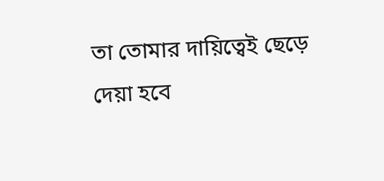তা তোমার দায়িত্বেই ছেড়ে দেয়া হবে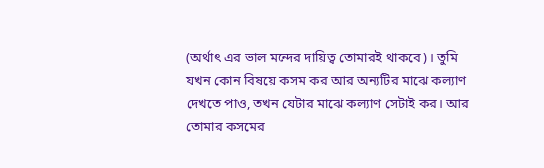(অর্থাৎ এর ভাল মন্দের দায়িত্ব তোমারই থাকবে)। তুমি যখন কোন বিষয়ে কসম কর আর অন্যটির মাঝে কল্যাণ দেখতে পাও, তখন যেটার মাঝে কল্যাণ সেটাই কর। আর তোমার কসমের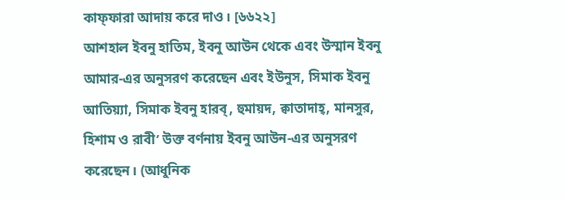কাফ্ফারা আদায় করে দাও। [৬৬২২]
আশহাল ইবনু হাতিম, ইবনু আউন থেকে এবং উস্মান ইবনু আমার-এর অনুসরণ করেছেন এবং ইউনুস, সিমাক ইবনু আতিয়্যা, সিমাক ইবনু হারব্, হুমায়দ, ক্বাতাদাহ্, মানসুর, হিশাম ও রাবী’ উক্ত বর্ণনায় ইবনু আউন-এর অনুসরণ করেছেন। (আধুনিক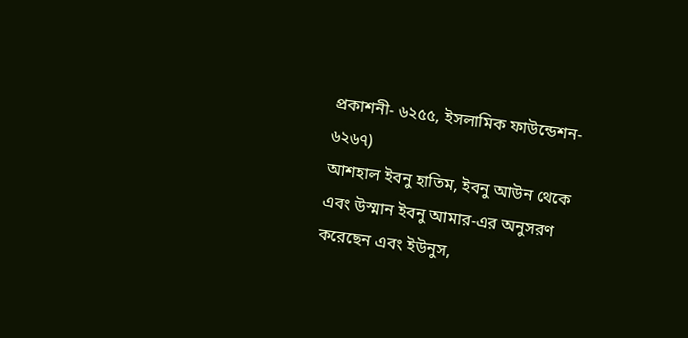প্রকাশনী- ৬২৫৫, ইসলামিক ফাউন্ডেশন- ৬২৬৭)
আশহাল ইবনু হাতিম, ইবনু আউন থেকে এবং উস্মান ইবনু আমার-এর অনুসরণ করেছেন এবং ইউনুস,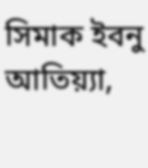সিমাক ইবনু আতিয়্যা,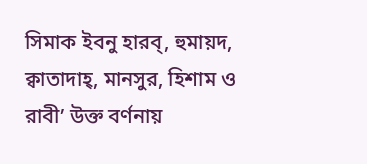সিমাক ইবনু হারব্, হুমায়দ, ক্বাতাদাহ্, মানসুর, হিশাম ও রাবী’ উক্ত বর্ণনায়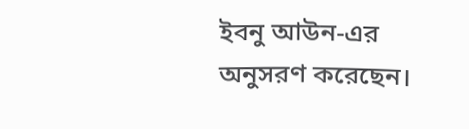ইবনু আউন-এর অনুসরণ করেছেন।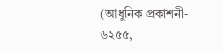(আধুনিক প্রকাশনী- ৬২৫৫,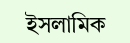ইসলামিক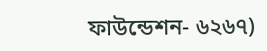ফাউন্ডেশন- ৬২৬৭)